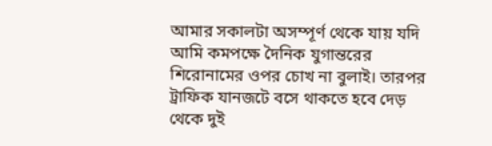আমার সকালটা অসম্পূর্ণ থেকে যায় যদি আমি কমপক্ষে দৈনিক যুগান্তরের শিরোনামের ওপর চোখ না বুলাই। তারপর ট্রাফিক যানজটে বসে থাকতে হবে দেড় থেকে দুই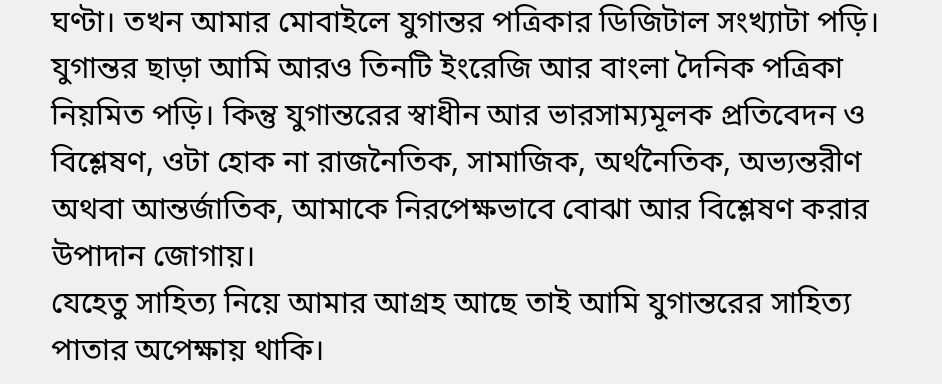ঘণ্টা। তখন আমার মোবাইলে যুগান্তর পত্রিকার ডিজিটাল সংখ্যাটা পড়ি। যুগান্তর ছাড়া আমি আরও তিনটি ইংরেজি আর বাংলা দৈনিক পত্রিকা নিয়মিত পড়ি। কিন্তু যুগান্তরের স্বাধীন আর ভারসাম্যমূলক প্রতিবেদন ও বিশ্লেষণ, ওটা হোক না রাজনৈতিক, সামাজিক, অর্থনৈতিক, অভ্যন্তরীণ অথবা আন্তর্জাতিক, আমাকে নিরপেক্ষভাবে বোঝা আর বিশ্লেষণ করার উপাদান জোগায়।
যেহেতু সাহিত্য নিয়ে আমার আগ্রহ আছে তাই আমি যুগান্তরের সাহিত্য পাতার অপেক্ষায় থাকি।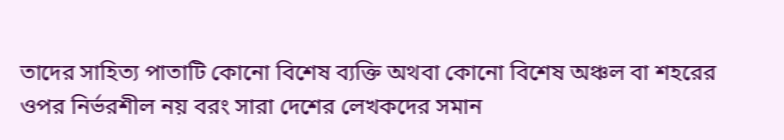তাদের সাহিত্য পাতাটি কোনো বিশেষ ব্যক্তি অথবা কোনো বিশেষ অঞ্চল বা শহরের ওপর নির্ভরশীল নয় বরং সারা দেশের লেখকদের সমান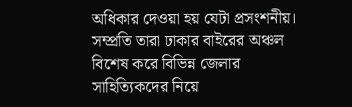অধিকার দেওয়া হয় যেটা প্রসংশনীয়।
সম্প্রতি তারা ঢাকার বাইরের অঞ্চল বিশেষ করে বিভিন্ন জেলার সাহিত্যিকদের নিয়ে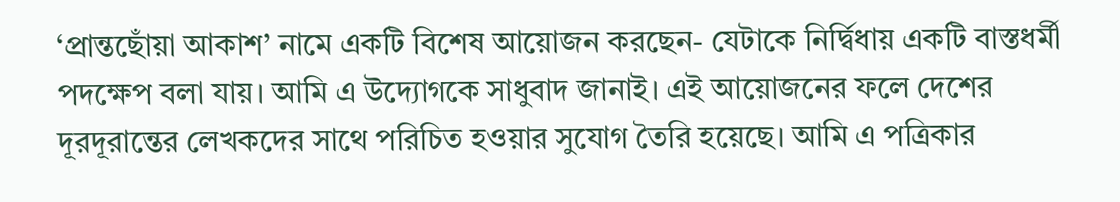‘প্রান্তছোঁয়া আকাশ’ নামে একটি বিশেষ আয়োজন করছেন- যেটাকে নির্দ্বিধায় একটি বাস্তধর্মী পদক্ষেপ বলা যায়। আমি এ উদ্যোগকে সাধুবাদ জানাই। এই আয়োজনের ফলে দেশের দূরদূরান্তের লেখকদের সাথে পরিচিত হওয়ার সুযোগ তৈরি হয়েছে। আমি এ পত্রিকার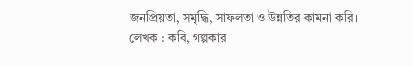জনপ্রিয়তা, সমৃদ্ধি, সাফলতা ও উন্নতির কামনা করি।
লেখক : কবি, গল্পকার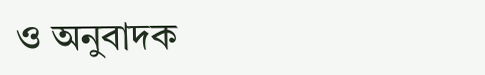ও অনুবাদক